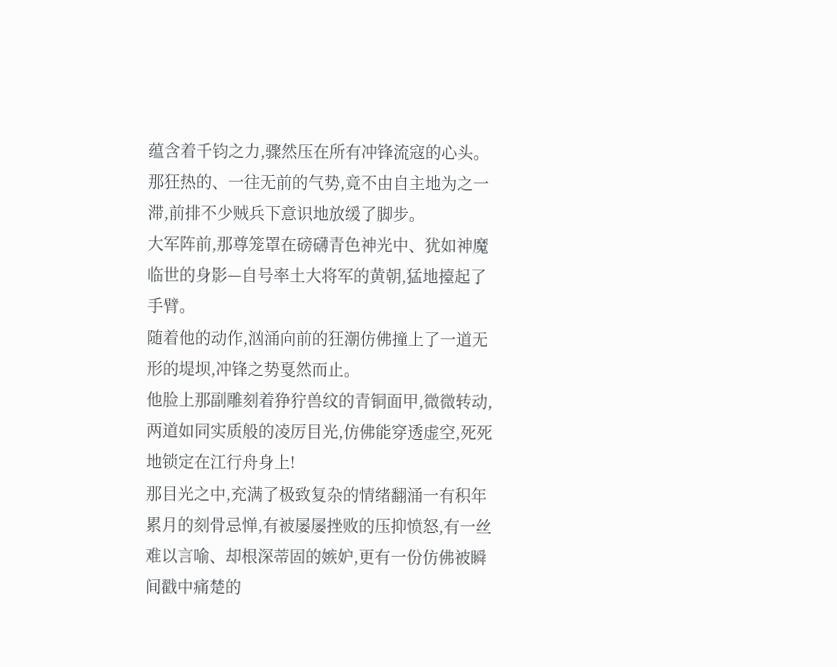蕴含着千钧之力,骤然压在所有冲锋流寇的心头。
那狂热的、一往无前的气势,竟不由自主地为之一滞,前排不少贼兵下意识地放缓了脚步。
大军阵前,那尊笼罩在磅礴青色神光中、犹如神魔临世的身影—自号率土大将军的黄朝,猛地擡起了手臂。
随着他的动作,汹涌向前的狂潮仿佛撞上了一道无形的堤坝,冲锋之势戛然而止。
他脸上那副雕刻着狰狞兽纹的青铜面甲,微微转动,两道如同实质般的凌厉目光,仿佛能穿透虚空,死死地锁定在江行舟身上!
那目光之中,充满了极致复杂的情绪翻涌一有积年累月的刻骨忌惮,有被屡屡挫败的压抑愤怒,有一丝难以言喻、却根深蒂固的嫉妒,更有一份仿佛被瞬间戳中痛楚的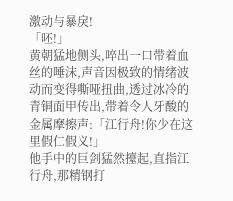激动与暴戾!
「呸!」
黄朝猛地侧头,啐出一口带着血丝的唾沫,声音因极致的情绪波动而变得嘶哑扭曲,透过冰冷的青铜面甲传出,带着令人牙酸的金属摩擦声:「江行舟!你少在这里假仁假义!」
他手中的巨剑猛然擡起,直指江行舟,那精钢打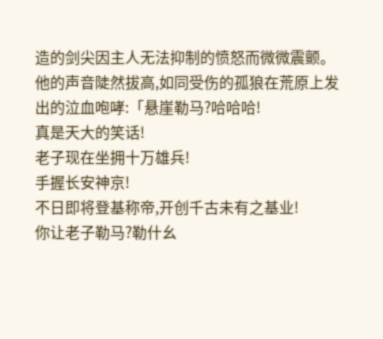造的剑尖因主人无法抑制的愤怒而微微震颤。
他的声音陡然拔高,如同受伤的孤狼在荒原上发出的泣血咆哮:「悬崖勒马?哈哈哈!
真是天大的笑话!
老子现在坐拥十万雄兵!
手握长安神京!
不日即将登基称帝,开创千古未有之基业!
你让老子勒马?勒什幺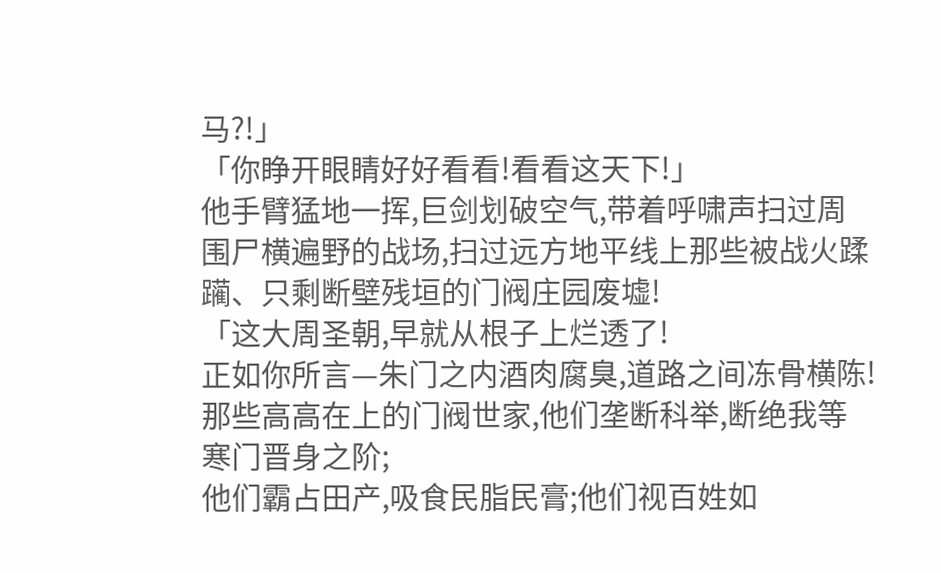马?!」
「你睁开眼睛好好看看!看看这天下!」
他手臂猛地一挥,巨剑划破空气,带着呼啸声扫过周围尸横遍野的战场,扫过远方地平线上那些被战火蹂躏、只剩断壁残垣的门阀庄园废墟!
「这大周圣朝,早就从根子上烂透了!
正如你所言—朱门之内酒肉腐臭,道路之间冻骨横陈!
那些高高在上的门阀世家,他们垄断科举,断绝我等寒门晋身之阶;
他们霸占田产,吸食民脂民膏;他们视百姓如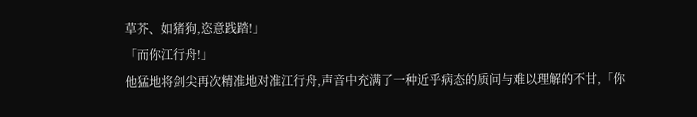草芥、如猪狗,恣意践踏!」
「而你江行舟!」
他猛地将剑尖再次精准地对准江行舟,声音中充满了一种近乎病态的质问与难以理解的不甘,「你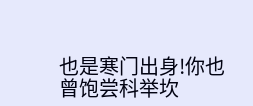也是寒门出身!你也曾饱尝科举坎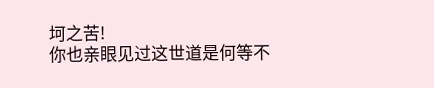坷之苦!
你也亲眼见过这世道是何等不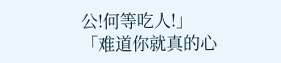公!何等吃人!」
「难道你就真的心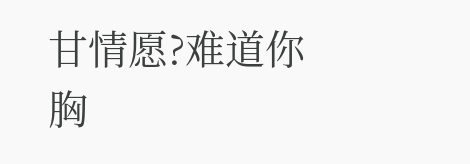甘情愿?难道你胸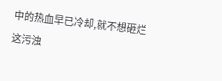中的热血早已冷却,就不想砸烂这污浊